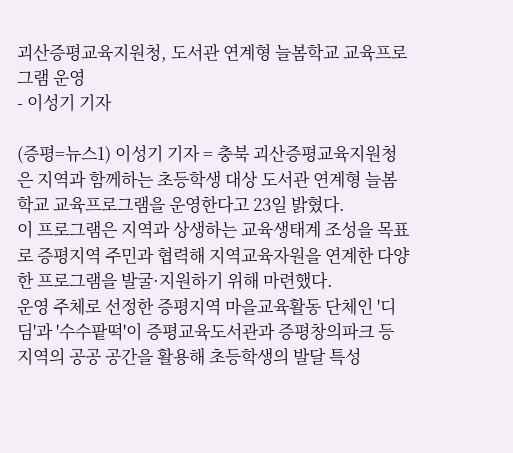괴산증평교육지원청, 도서관 연계형 늘봄학교 교육프로그램 운영
- 이성기 기자

(증평=뉴스1) 이성기 기자 = 충북 괴산증평교육지원청은 지역과 함께하는 초등학생 대상 도서관 연계형 늘봄학교 교육프로그램을 운영한다고 23일 밝혔다.
이 프로그램은 지역과 상생하는 교육생태계 조성을 목표로 증평지역 주민과 협력해 지역교육자원을 연계한 다양한 프로그램을 발굴·지원하기 위해 마련했다.
운영 주체로 선정한 증평지역 마을교육활동 단체인 '디딤'과 '수수팥떡'이 증평교육도서관과 증평창의파크 등 지역의 공공 공간을 활용해 초등학생의 발달 특성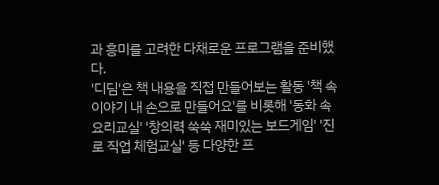과 흥미를 고려한 다채로운 프로그램을 준비했다.
'디딤'은 책 내용을 직접 만들어보는 활동 '책 속 이야기 내 손으로 만들어요'를 비롯해 '동화 속 요리교실' '창의력 쑥쑥 재미있는 보드게임' '진로 직업 체험교실' 등 다양한 프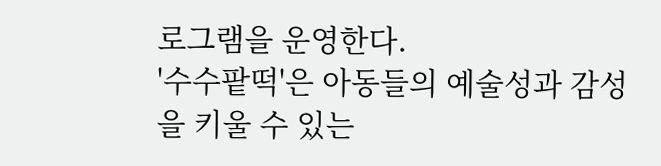로그램을 운영한다.
'수수팥떡'은 아동들의 예술성과 감성을 키울 수 있는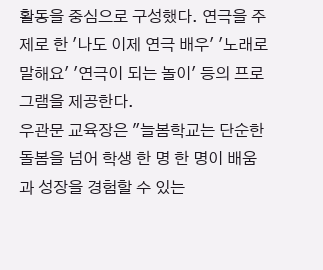활동을 중심으로 구성했다. 연극을 주제로 한 '나도 이제 연극 배우' '노래로 말해요' '연극이 되는 놀이' 등의 프로그램을 제공한다.
우관문 교육장은 "늘봄학교는 단순한 돌봄을 넘어 학생 한 명 한 명이 배움과 성장을 경험할 수 있는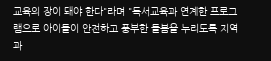교육의 장이 돼야 한다"라며 "독서교육과 연계한 프로그램으로 아이들이 안전하고 풍부한 돌봄을 누리도록 지역과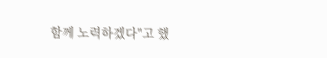함께 노력하겠다"고 했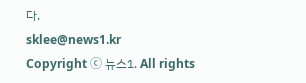다.
sklee@news1.kr
Copyright ⓒ 뉴스1. All rights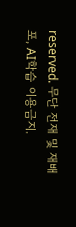reserved. 무단 전재 및 재배포, AI학습 이용금지.